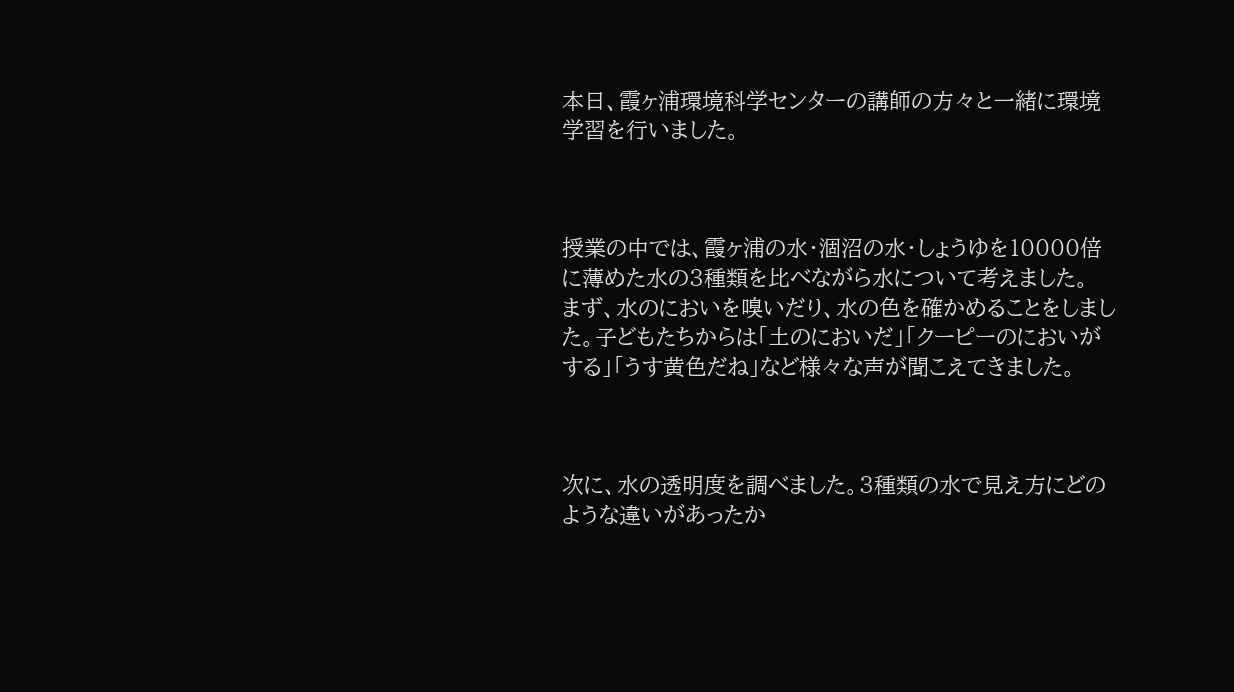本日、霞ヶ浦環境科学センターの講師の方々と一緒に環境学習を行いました。



授業の中では、霞ヶ浦の水・涸沼の水・しょうゆを10000倍に薄めた水の3種類を比べながら水について考えました。
まず、水のにおいを嗅いだり、水の色を確かめることをしました。子どもたちからは「土のにおいだ」「クーピーのにおいがする」「うす黄色だね」など様々な声が聞こえてきました。



次に、水の透明度を調べました。3種類の水で見え方にどのような違いがあったか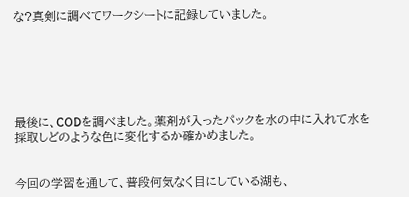な?真剣に調べてワークシートに記録していました。






最後に、CODを調べました。薬剤が入ったパックを水の中に入れて水を採取しどのような色に変化するか確かめました。


今回の学習を通して、普段何気なく目にしている湖も、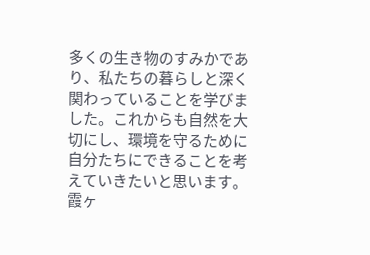多くの生き物のすみかであり、私たちの暮らしと深く関わっていることを学びました。これからも自然を大切にし、環境を守るために自分たちにできることを考えていきたいと思います。
霞ヶ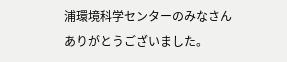浦環境科学センターのみなさんありがとうございました。